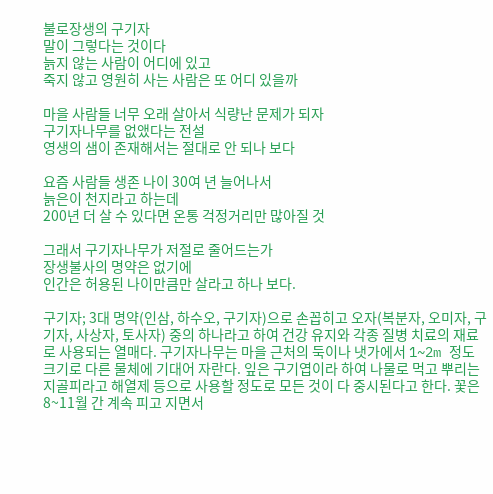불로장생의 구기자
말이 그렇다는 것이다
늙지 않는 사람이 어디에 있고
죽지 않고 영원히 사는 사람은 또 어디 있을까

마을 사람들 너무 오래 살아서 식량난 문제가 되자
구기자나무를 없앴다는 전설
영생의 샘이 존재해서는 절대로 안 되나 보다

요즘 사람들 생존 나이 30여 년 늘어나서
늙은이 천지라고 하는데
200년 더 살 수 있다면 온통 걱정거리만 많아질 것

그래서 구기자나무가 저절로 줄어드는가
장생불사의 명약은 없기에
인간은 허용된 나이만큼만 살라고 하나 보다.

구기자; 3대 명약(인삼, 하수오, 구기자)으로 손꼽히고 오자(복분자, 오미자, 구기자, 사상자, 토사자) 중의 하나라고 하여 건강 유지와 각종 질병 치료의 재료로 사용되는 열매다. 구기자나무는 마을 근처의 둑이나 냇가에서 1~2m 정도 크기로 다른 물체에 기대어 자란다. 잎은 구기엽이라 하여 나물로 먹고 뿌리는 지골피라고 해열제 등으로 사용할 정도로 모든 것이 다 중시된다고 한다. 꽃은 8~11월 간 계속 피고 지면서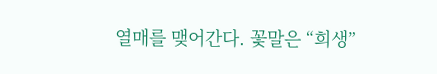열매를 맺어간다. 꽃말은 “희생”